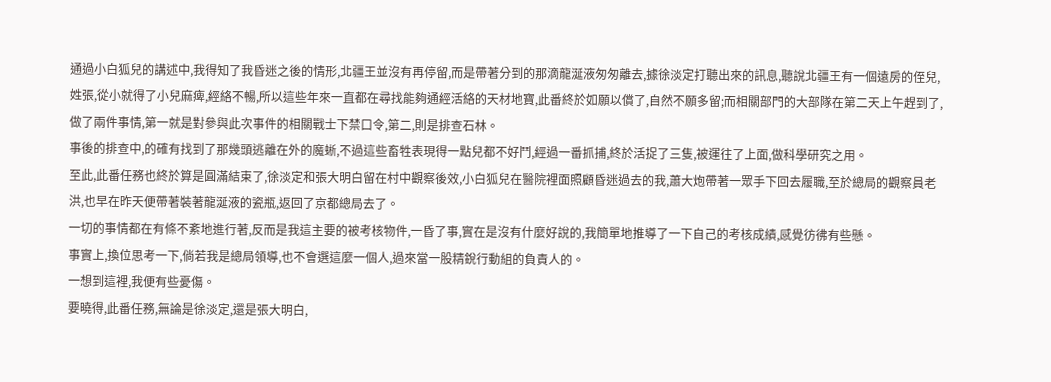通過小白狐兒的講述中,我得知了我昏迷之後的情形,北疆王並沒有再停留,而是帶著分到的那滴龍涎液匆匆離去,據徐淡定打聽出來的訊息,聽說北疆王有一個遠房的侄兒,姓張,從小就得了小兒麻痺,經絡不暢,所以這些年來一直都在尋找能夠通經活絡的天材地寶,此番終於如願以償了,自然不願多留;而相關部門的大部隊在第二天上午趕到了,做了兩件事情,第一就是對參與此次事件的相關戰士下禁口令,第二,則是排查石林。
事後的排查中,的確有找到了那幾頭逃離在外的魔蜥,不過這些畜牲表現得一點兒都不好鬥,經過一番抓捕,終於活捉了三隻,被運往了上面,做科學研究之用。
至此,此番任務也終於算是圓滿結束了,徐淡定和張大明白留在村中觀察後效,小白狐兒在醫院裡面照顧昏迷過去的我,蕭大炮帶著一眾手下回去履職,至於總局的觀察員老洪,也早在昨天便帶著裝著龍涎液的瓷瓶,返回了京都總局去了。
一切的事情都在有條不紊地進行著,反而是我這主要的被考核物件,一昏了事,實在是沒有什麼好說的,我簡單地推導了一下自己的考核成績,感覺彷彿有些懸。
事實上,換位思考一下,倘若我是總局領導,也不會選這麼一個人,過來當一股精銳行動組的負責人的。
一想到這裡,我便有些憂傷。
要曉得,此番任務,無論是徐淡定,還是張大明白,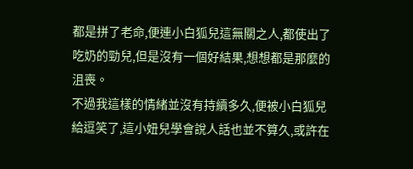都是拼了老命,便連小白狐兒這無關之人,都使出了吃奶的勁兒,但是沒有一個好結果,想想都是那麼的沮喪。
不過我這樣的情緒並沒有持續多久,便被小白狐兒給逗笑了,這小妞兒學會說人話也並不算久,或許在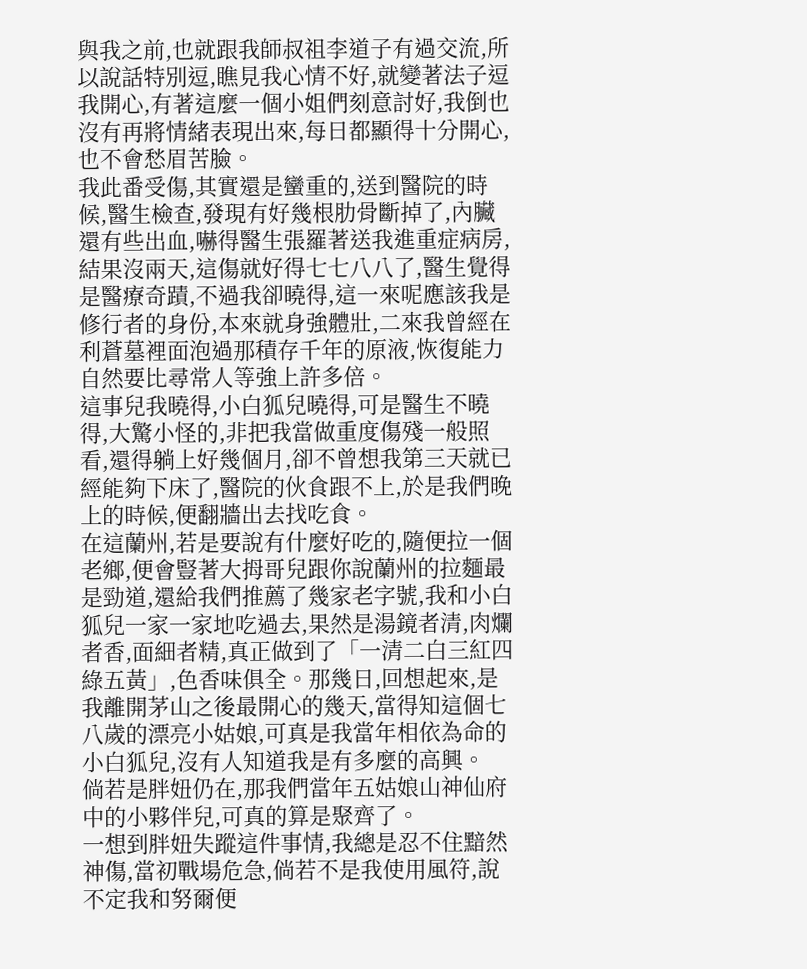與我之前,也就跟我師叔祖李道子有過交流,所以說話特別逗,瞧見我心情不好,就變著法子逗我開心,有著這麼一個小姐們刻意討好,我倒也沒有再將情緒表現出來,每日都顯得十分開心,也不會愁眉苦臉。
我此番受傷,其實還是蠻重的,送到醫院的時候,醫生檢查,發現有好幾根肋骨斷掉了,內臟還有些出血,嚇得醫生張羅著送我進重症病房,結果沒兩天,這傷就好得七七八八了,醫生覺得是醫療奇蹟,不過我卻曉得,這一來呢應該我是修行者的身份,本來就身強體壯,二來我曾經在利蒼墓裡面泡過那積存千年的原液,恢復能力自然要比尋常人等強上許多倍。
這事兒我曉得,小白狐兒曉得,可是醫生不曉得,大驚小怪的,非把我當做重度傷殘一般照看,還得躺上好幾個月,卻不曾想我第三天就已經能夠下床了,醫院的伙食跟不上,於是我們晚上的時候,便翻牆出去找吃食。
在這蘭州,若是要說有什麼好吃的,隨便拉一個老鄉,便會豎著大拇哥兒跟你說蘭州的拉麵最是勁道,還給我們推薦了幾家老字號,我和小白狐兒一家一家地吃過去,果然是湯鏡者清,肉爛者香,面細者精,真正做到了「一清二白三紅四綠五黃」,色香味俱全。那幾日,回想起來,是我離開茅山之後最開心的幾天,當得知這個七八歲的漂亮小姑娘,可真是我當年相依為命的小白狐兒,沒有人知道我是有多麼的高興。
倘若是胖妞仍在,那我們當年五姑娘山神仙府中的小夥伴兒,可真的算是聚齊了。
一想到胖妞失蹤這件事情,我總是忍不住黯然神傷,當初戰場危急,倘若不是我使用風符,說不定我和努爾便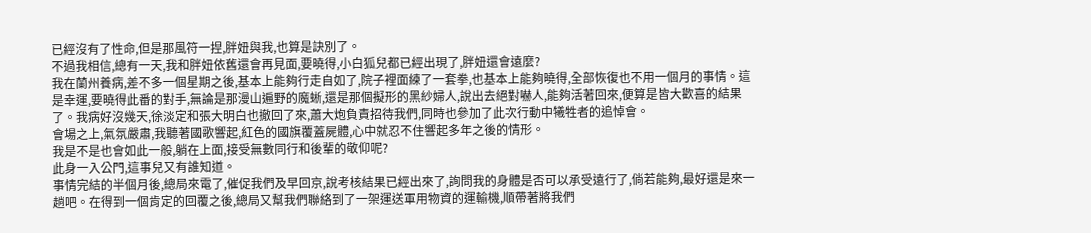已經沒有了性命,但是那風符一捏,胖妞與我,也算是訣別了。
不過我相信,總有一天,我和胖妞依舊還會再見面,要曉得,小白狐兒都已經出現了,胖妞還會遠麼?
我在蘭州養病,差不多一個星期之後,基本上能夠行走自如了,院子裡面練了一套拳,也基本上能夠曉得,全部恢復也不用一個月的事情。這是幸運,要曉得此番的對手,無論是那漫山遍野的魔蜥,還是那個擬形的黑紗婦人,說出去絕對嚇人,能夠活著回來,便算是皆大歡喜的結果了。我病好沒幾天,徐淡定和張大明白也撤回了來,蕭大炮負責招待我們,同時也參加了此次行動中犧牲者的追悼會。
會場之上,氣氛嚴肅,我聽著國歌響起,紅色的國旗覆蓋屍體,心中就忍不住響起多年之後的情形。
我是不是也會如此一般,躺在上面,接受無數同行和後輩的敬仰呢?
此身一入公門,這事兒又有誰知道。
事情完結的半個月後,總局來電了,催促我們及早回京,說考核結果已經出來了,詢問我的身體是否可以承受遠行了,倘若能夠,最好還是來一趟吧。在得到一個肯定的回覆之後,總局又幫我們聯絡到了一架運送軍用物資的運輸機,順帶著將我們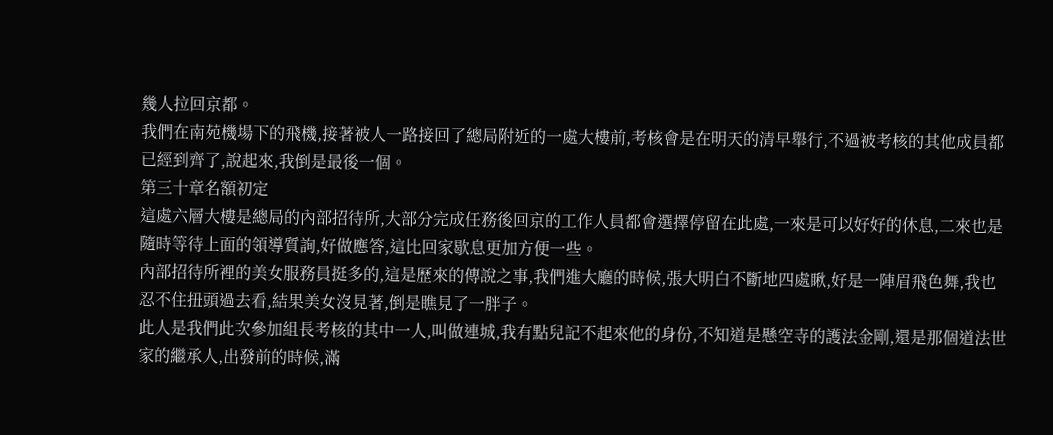幾人拉回京都。
我們在南苑機場下的飛機,接著被人一路接回了總局附近的一處大樓前,考核會是在明天的清早舉行,不過被考核的其他成員都已經到齊了,說起來,我倒是最後一個。
第三十章名額初定
這處六層大樓是總局的內部招待所,大部分完成任務後回京的工作人員都會選擇停留在此處,一來是可以好好的休息,二來也是隨時等待上面的領導質詢,好做應答,這比回家歇息更加方便一些。
內部招待所裡的美女服務員挺多的,這是歷來的傳說之事,我們進大廳的時候,張大明白不斷地四處瞅,好是一陣眉飛色舞,我也忍不住扭頭過去看,結果美女沒見著,倒是瞧見了一胖子。
此人是我們此次參加組長考核的其中一人,叫做連城,我有點兒記不起來他的身份,不知道是懸空寺的護法金剛,還是那個道法世家的繼承人,出發前的時候,滿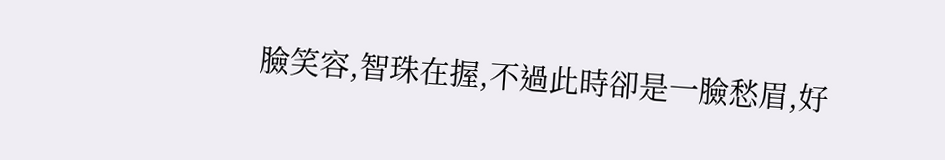臉笑容,智珠在握,不過此時卻是一臉愁眉,好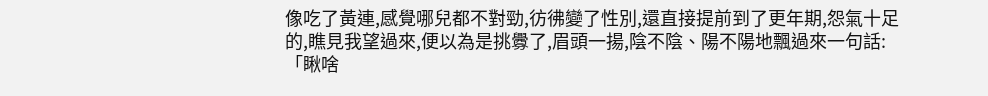像吃了黃連,感覺哪兒都不對勁,彷彿變了性別,還直接提前到了更年期,怨氣十足的,瞧見我望過來,便以為是挑釁了,眉頭一揚,陰不陰、陽不陽地飄過來一句話:「瞅啥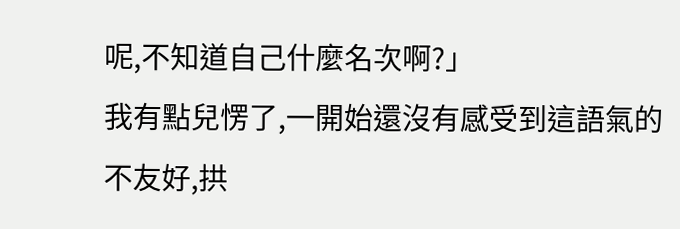呢,不知道自己什麼名次啊?」
我有點兒愣了,一開始還沒有感受到這語氣的不友好,拱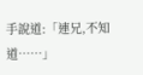手說道:「連兄,不知道……」